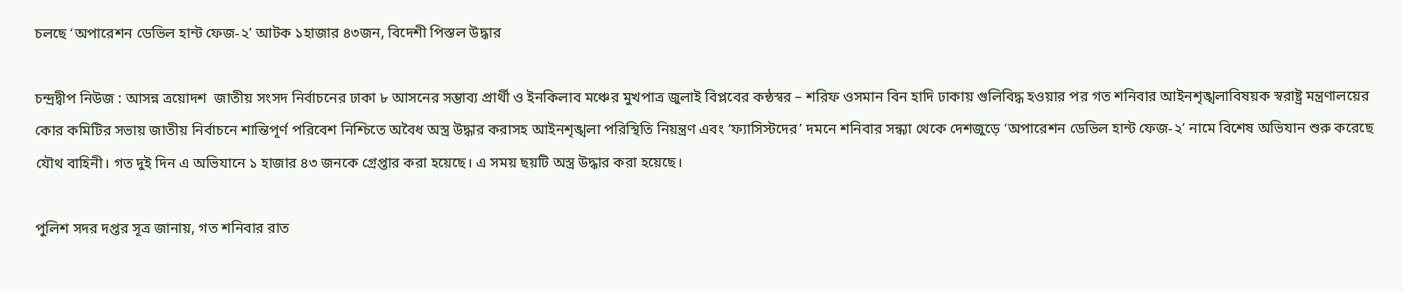চলছে ‘অপারেশন ডেভিল হান্ট ফেজ-২’ আটক ১হাজার ৪৩জন, বিদেশী পিস্তল উদ্ধার

চন্দ্রদ্বীপ নিউজ : আসন্ন ত্রয়োদশ  জাতীয় সংসদ নির্বাচনের ঢাকা ৮ আসনের সম্ভাব্য প্রার্থী ও ইনকিলাব মঞ্চের মুখপাত্র জুলাই বিপ্লবের কন্ঠস্বর – শরিফ ওসমান বিন হাদি ঢাকায় গুলিবিদ্ধ হওয়ার পর গত শনিবার আইনশৃঙ্খলাবিষয়ক স্বরাষ্ট্র মন্ত্রণালয়ের কোর কমিটির সভায় জাতীয় নির্বাচনে শান্তিপূর্ণ পরিবেশ নিশ্চিতে অবৈধ অস্ত্র উদ্ধার করাসহ আইনশৃঙ্খলা পরিস্থিতি নিয়ন্ত্রণ এবং ‘ফ্যাসিস্টদের’ দমনে শনিবার সন্ধ্যা থেকে দেশজুড়ে ‘অপারেশন ডেভিল হান্ট ফেজ-২’ নামে বিশেষ অভিযান শুরু করেছে যৌথ বাহিনী। গত দুই দিন এ অভিযানে ১ হাজার ৪৩ জনকে গ্রেপ্তার করা হয়েছে। এ সময় ছয়টি অস্ত্র উদ্ধার করা হয়েছে।

পুলিশ সদর দপ্তর সূত্র জানায়, গত শনিবার রাত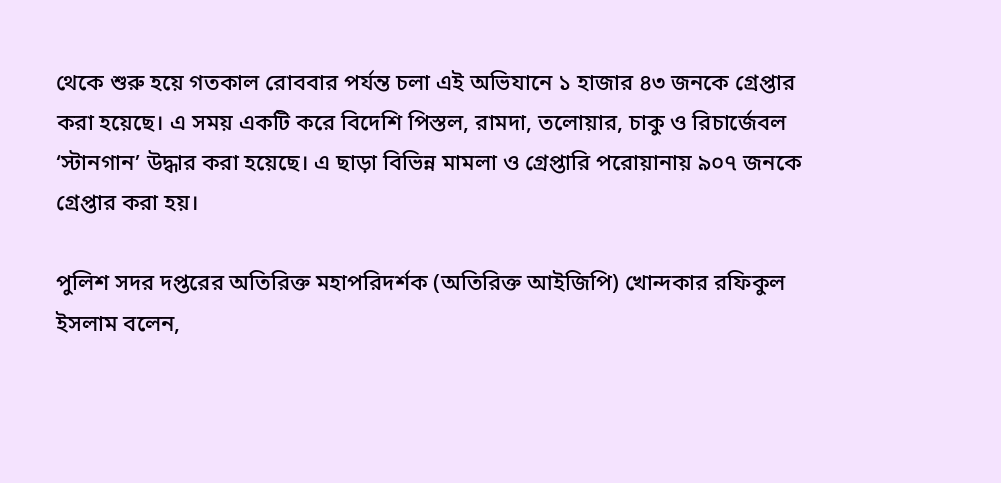থেকে শুরু হয়ে গতকাল রোববার পর্যন্ত চলা এই অভিযানে ১ হাজার ৪৩ জনকে গ্রেপ্তার করা হয়েছে। এ সময় একটি করে বিদেশি পিস্তল, রামদা, তলোয়ার, চাকু ও রিচার্জেবল ‘স্টানগান’ উদ্ধার করা হয়েছে। এ ছাড়া বিভিন্ন মামলা ও গ্রেপ্তারি পরোয়ানায় ৯০৭ জনকে গ্রেপ্তার করা হয়।

পুলিশ সদর দপ্তরের অতিরিক্ত মহাপরিদর্শক (অতিরিক্ত আইজিপি) খোন্দকার রফিকুল ইসলাম বলেন,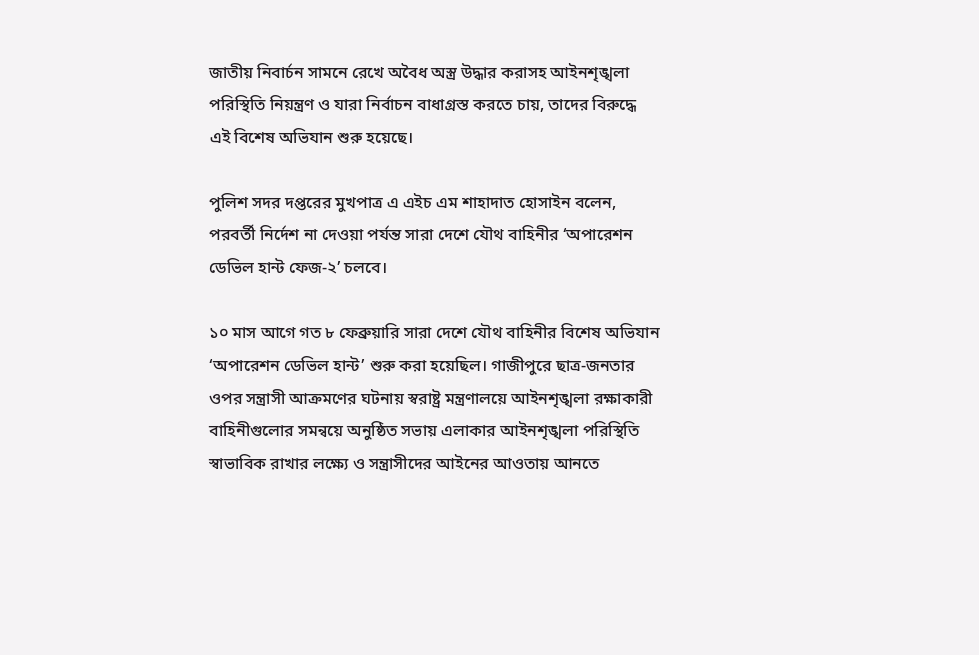জাতীয় নিবার্চন সামনে রেখে অবৈধ অস্ত্র উদ্ধার করাসহ আইনশৃঙ্খলা পরিস্থিতি নিয়ন্ত্রণ ও যারা নির্বাচন বাধাগ্রস্ত করতে চায়, তাদের বিরুদ্ধে এই বিশেষ অভিযান শুরু হয়েছে।

পুলিশ সদর দপ্তরের মুখপাত্র এ এইচ এম শাহাদাত হোসাইন বলেন, পরবর্তী নির্দেশ না দেওয়া পর্যন্ত সারা দেশে যৌথ বাহিনীর ‘অপারেশন ডেভিল হান্ট ফেজ-২’ চলবে।

১০ মাস আগে গত ৮ ফেব্রুয়ারি সারা দেশে যৌথ বাহিনীর বিশেষ অভিযান ‘অপারেশন ডেভিল হান্ট’ শুরু করা হয়েছিল। গাজীপুরে ছাত্র-জনতার ওপর সন্ত্রাসী আক্রমণের ঘটনায় স্বরাষ্ট্র মন্ত্রণালয়ে আইনশৃঙ্খলা রক্ষাকারী বাহিনীগুলোর সমন্বয়ে অনুষ্ঠিত সভায় এলাকার আইনশৃঙ্খলা পরিস্থিতি স্বাভাবিক রাখার লক্ষ্যে ও সন্ত্রাসীদের আইনের আওতায় আনতে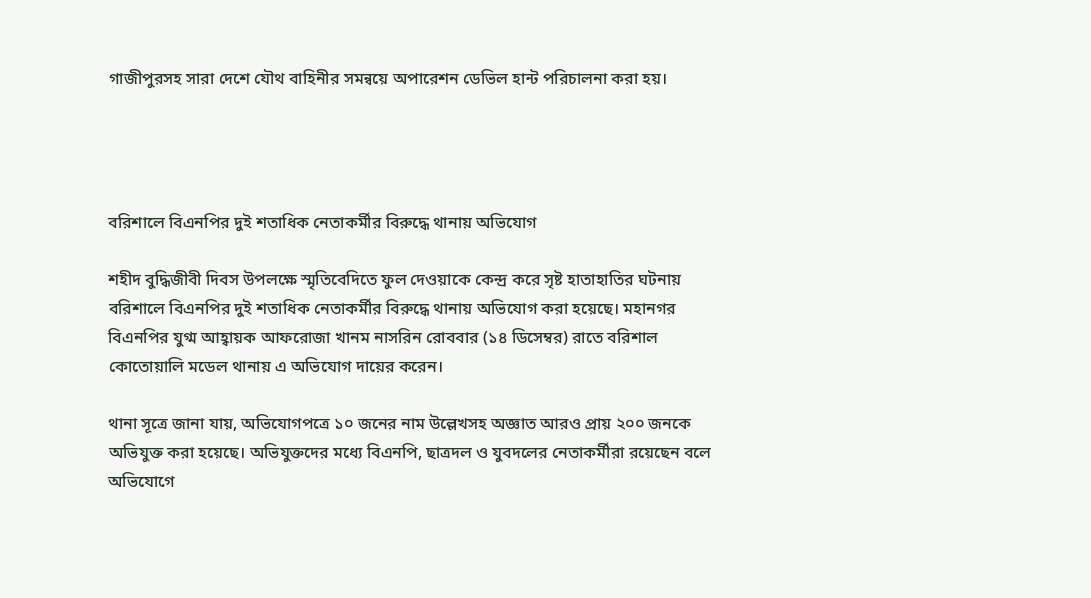গাজীপুরসহ সারা দেশে যৌথ বাহিনীর সমন্বয়ে অপারেশন ডেভিল হান্ট পরিচালনা করা হয়।




বরিশালে বিএনপির দুই শতাধিক নেতাকর্মীর বিরুদ্ধে থানায় অভিযোগ

শহীদ বুদ্ধিজীবী দিবস উপলক্ষে স্মৃতিবেদিতে ফুল দেওয়াকে কেন্দ্র করে সৃষ্ট হাতাহাতির ঘটনায় বরিশালে বিএনপির দুই শতাধিক নেতাকর্মীর বিরুদ্ধে থানায় অভিযোগ করা হয়েছে। মহানগর বিএনপির যুগ্ম আহ্বায়ক আফরোজা খানম নাসরিন রোববার (১৪ ডিসেম্বর) রাতে বরিশাল কোতোয়ালি মডেল থানায় এ অভিযোগ দায়ের করেন।

থানা সূত্রে জানা যায়, অভিযোগপত্রে ১০ জনের নাম উল্লেখসহ অজ্ঞাত আরও প্রায় ২০০ জনকে অভিযুক্ত করা হয়েছে। অভিযুক্তদের মধ্যে বিএনপি, ছাত্রদল ও যুবদলের নেতাকর্মীরা রয়েছেন বলে অভিযোগে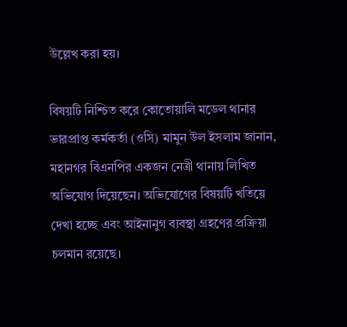উল্লেখ করা হয়।

বিষয়টি নিশ্চিত করে কোতোয়ালি মডেল থানার ভারপ্রাপ্ত কর্মকর্তা (ওসি) মামুন উল ইসলাম জানান, মহানগর বিএনপির একজন নেত্রী থানায় লিখিত অভিযোগ দিয়েছেন। অভিযোগের বিষয়টি খতিয়ে দেখা হচ্ছে এবং আইনানুগ ব্যবস্থা গ্রহণের প্রক্রিয়া চলমান রয়েছে।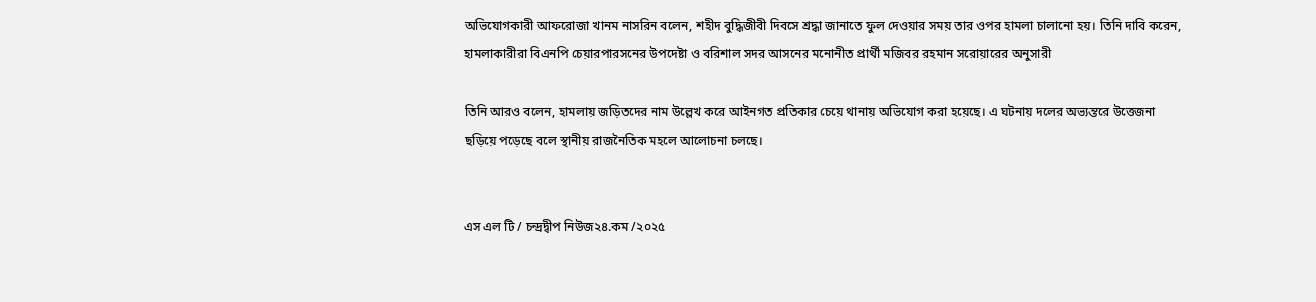অভিযোগকারী আফরোজা খানম নাসরিন বলেন, শহীদ বুদ্ধিজীবী দিবসে শ্রদ্ধা জানাতে ফুল দেওয়ার সময় তার ওপর হামলা চালানো হয়। তিনি দাবি করেন, হামলাকারীরা বিএনপি চেয়ারপারসনের উপদেষ্টা ও বরিশাল সদর আসনের মনোনীত প্রার্থী মজিবর রহমান সরোয়ারের অনুসারী

তিনি আরও বলেন, হামলায় জড়িতদের নাম উল্লেখ করে আইনগত প্রতিকার চেয়ে থানায় অভিযোগ করা হয়েছে। এ ঘটনায় দলের অভ্যন্তরে উত্তেজনা ছড়িয়ে পড়েছে বলে স্থানীয় রাজনৈতিক মহলে আলোচনা চলছে।


এস এল টি / চন্দ্রদ্বীপ নিউজ২৪.কম /২০২৫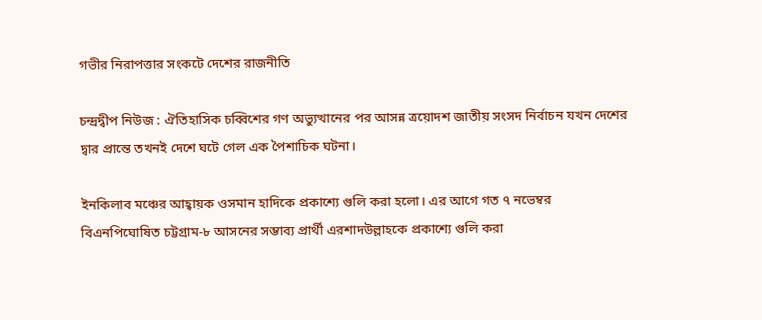গভীর নিরাপত্তার সংকটে দেশের রাজনীতি

চন্দ্রদ্বীপ নিউজ : ঐতিহাসিক চব্বিশের গণ অভ্যুত্থানের পর আসন্ন ত্রয়োদশ জাতীয় সংসদ নির্বাচন যখন দেশের দ্বার প্রান্তে তখনই দেশে ঘটে গেল এক পৈশাচিক ঘটনা।

ইনকিলাব মঞ্চের আহ্বায়ক ওসমান হাদিকে প্রকাশ্যে গুলি করা হলো। এর আগে গত ৭ নভেম্বর বিএনপিঘোষিত চট্টগ্রাম-৮ আসনের সম্ভাব্য প্রার্থী এরশাদউল্লাহকে প্রকাশ্যে গুলি করা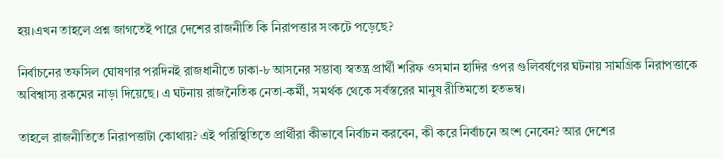হয়।এখন তাহলে প্রশ্ন জাগতেই পারে দেশের রাজনীতি কি নিরাপত্তার সংকটে পড়েছে?

নির্বাচনের তফসিল ঘোষণার পরদিনই রাজধানীতে ঢাকা-৮ আসনের সম্ভাব্য স্বতন্ত্র প্রার্থী শরিফ ওসমান হাদির ওপর গুলিবর্ষণের ঘটনায় সামগ্রিক নিরাপত্তাকে অবিশ্বাস্য রকমের নাড়া দিয়েছে। এ ঘটনায় রাজনৈতিক নেতা-কর্মী, সমর্থক থেকে সর্বস্তরের মানুষ রীতিমতো হতভম্ব।

তাহলে রাজনীতিতে নিরাপত্তাটা কোথায়? এই পরিস্থিতিতে প্রার্থীরা কীভাবে নির্বাচন করবেন, কী করে নির্বাচনে অংশ নেবেন? আর দেশের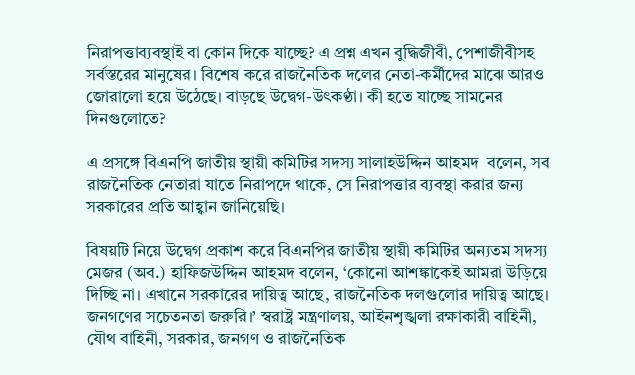নিরাপত্তাব্যবস্থাই বা কোন দিকে যাচ্ছে? এ প্রশ্ন এখন বুদ্ধিজীবী, পেশাজীবীসহ সর্বস্তরের মানুষের। বিশেষ করে রাজনৈতিক দলের নেতা-কর্মীদের মাঝে আরও জোরালো হয়ে উঠেছে। বাড়ছে উদ্বেগ-উৎকণ্ঠা। কী হতে যাচ্ছে সামনের দিনগুলোতে?

এ প্রসঙ্গে বিএনপি জাতীয় স্থায়ী কমিটির সদস্য সালাহউদ্দিন আহমদ  বলেন, সব রাজনৈতিক নেতারা যাতে নিরাপদে থাকে, সে নিরাপত্তার ব্যবস্থা করার জন্য সরকারের প্রতি আহ্বান জানিয়েছি।

বিষয়টি নিয়ে উদ্বেগ প্রকাশ করে বিএনপির জাতীয় স্থায়ী কমিটির অন্যতম সদস্য মেজর (অব.) হাফিজউদ্দিন আহমদ বলেন, ‘কোনো আশঙ্কাকেই আমরা উড়িয়ে দিচ্ছি না। এখানে সরকারের দায়িত্ব আছে, রাজনৈতিক দলগুলোর দায়িত্ব আছে। জনগণের সচেতনতা জরুরি।’ স্বরাষ্ট্র মন্ত্রণালয়, আইনশৃঙ্খলা রক্ষাকারী বাহিনী, যৌথ বাহিনী, সরকার, জনগণ ও রাজনৈতিক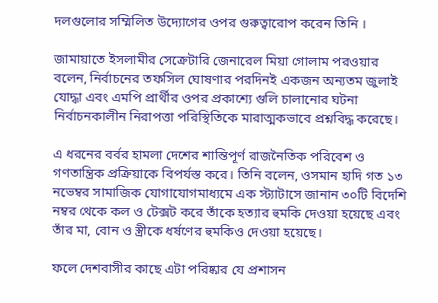দলগুলোর সম্মিলিত উদ্যোগের ওপর গুরুত্বারোপ করেন তিনি ।

জামায়াতে ইসলামীর সেক্রেটারি জেনারেল মিয়া গোলাম পরওয়ার বলেন, নির্বাচনের তফসিল ঘোষণার পরদিনই একজন অন্যতম জুলাই যোদ্ধা এবং এমপি প্রার্থীর ওপর প্রকাশ্যে গুলি চালানোর ঘটনা নির্বাচনকালীন নিরাপত্তা পরিস্থিতিকে মারাত্মকভাবে প্রশ্নবিদ্ধ করেছে।

এ ধরনের বর্বর হামলা দেশের শান্তিপূর্ণ রাজনৈতিক পরিবেশ ও গণতান্ত্রিক প্রক্রিয়াকে বিপর্যস্ত করে। তিনি বলেন, ওসমান হাদি গত ১৩ নভেম্বর সামাজিক যোগাযোগমাধ্যমে এক স্ট্যাটাসে জানান ৩০টি বিদেশি নম্বর থেকে কল ও টেক্সট করে তাঁকে হত্যার হুমকি দেওয়া হয়েছে এবং তাঁর মা, বোন ও স্ত্রীকে ধর্ষণের হুমকিও দেওয়া হয়েছে।

ফলে দেশবাসীর কাছে এটা পরিষ্কার যে প্রশাসন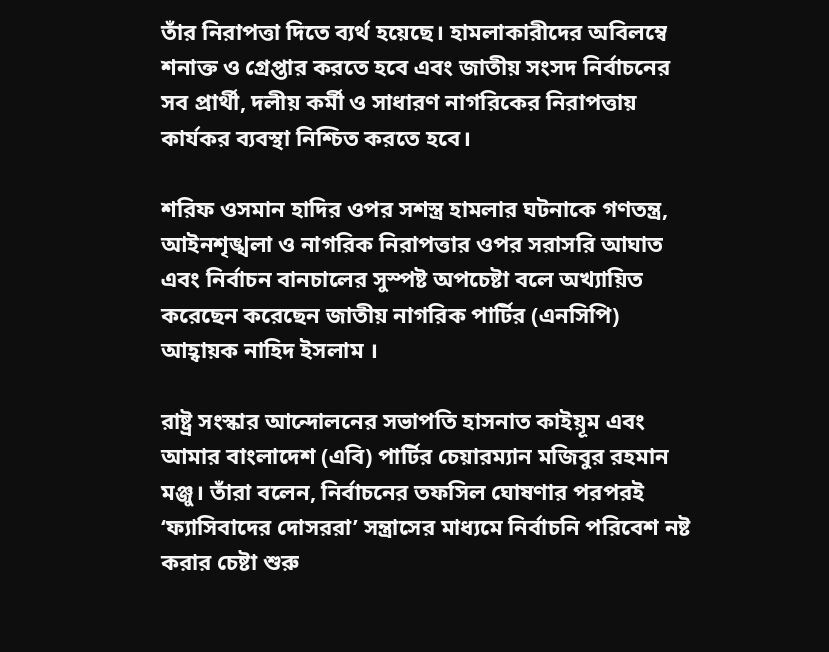তাঁর নিরাপত্তা দিতে ব্যর্থ হয়েছে। হামলাকারীদের অবিলম্বে শনাক্ত ও গ্রেপ্তার করতে হবে এবং জাতীয় সংসদ নির্বাচনের সব প্রার্থী, দলীয় কর্মী ও সাধারণ নাগরিকের নিরাপত্তায় কার্যকর ব্যবস্থা নিশ্চিত করতে হবে।

শরিফ ওসমান হাদির ওপর সশস্ত্র হামলার ঘটনাকে গণতন্ত্র, আইনশৃঙ্খলা ও নাগরিক নিরাপত্তার ওপর সরাসরি আঘাত এবং নির্বাচন বানচালের সুস্পষ্ট অপচেষ্টা বলে অখ্যায়িত করেছেন করেছেন জাতীয় নাগরিক পার্টির (এনসিপি) আহ্বায়ক নাহিদ ইসলাম ।

রাষ্ট্র সংস্কার আন্দোলনের সভাপতি হাসনাত কাইয়ূম এবং আমার বাংলাদেশ (এবি) পার্টির চেয়ারম্যান মজিবুর রহমান মঞ্জু। তাঁরা বলেন, নির্বাচনের তফসিল ঘোষণার পরপরই ‘ফ্যাসিবাদের দোসররা’ সন্ত্রাসের মাধ্যমে নির্বাচনি পরিবেশ নষ্ট করার চেষ্টা শুরু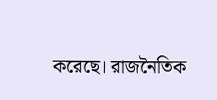করেছে। রাজনৈতিক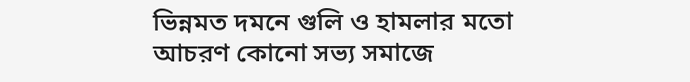ভিন্নমত দমনে গুলি ও হামলার মতো আচরণ কোনো সভ্য সমাজে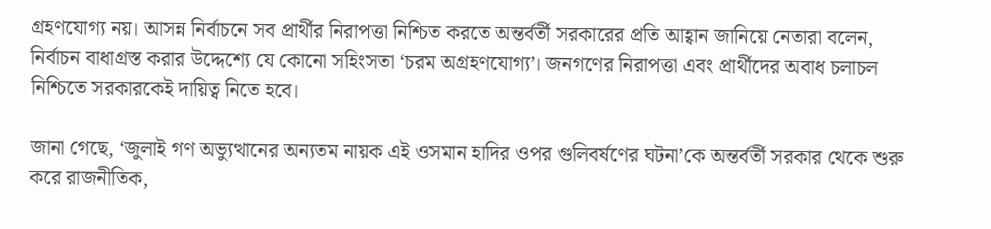গ্রহণযোগ্য নয়। আসন্ন নির্বাচনে সব প্রার্থীর নিরাপত্তা নিশ্চিত করতে অন্তর্বর্তী সরকারের প্রতি আহ্বান জানিয়ে নেতারা বলেন, নির্বাচন বাধাগ্রস্ত করার উদ্দেশ্যে যে কোনো সহিংসতা ‘চরম অগ্রহণযোগ্য’। জনগণের নিরাপত্তা এবং প্রার্থীদের অবাধ চলাচল নিশ্চিতে সরকারকেই দায়িত্ব নিতে হবে।

জানা গেছে, ‘জুলাই গণ অভ্যুত্থানের অন্যতম নায়ক এই ওসমান হাদির ওপর গুলিবর্ষণের ঘটনা’কে অন্তর্বর্তী সরকার থেকে শুরু করে রাজনীতিক,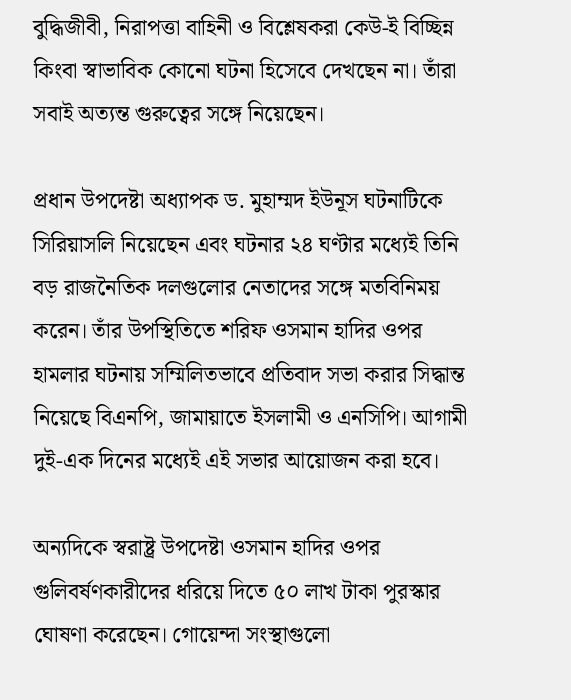বুদ্ধিজীবী, নিরাপত্তা বাহিনী ও বিশ্লেষকরা কেউ-ই বিচ্ছিন্ন কিংবা স্বাভাবিক কোনো ঘটনা হিসেবে দেখছেন না। তাঁরা সবাই অত্যন্ত গুরুত্বের সঙ্গে নিয়েছেন।

প্রধান উপদেষ্টা অধ্যাপক ড. মুহাম্মদ ইউনূস ঘটনাটিকে সিরিয়াসলি নিয়েছেন এবং ঘটনার ২৪ ঘণ্টার মধ্যেই তিনি বড় রাজনৈতিক দলগুলোর নেতাদের সঙ্গে মতবিনিময় করেন। তাঁর উপস্থিতিতে শরিফ ওসমান হাদির ওপর হামলার ঘটনায় সম্মিলিতভাবে প্রতিবাদ সভা করার সিদ্ধান্ত নিয়েছে বিএনপি, জামায়াতে ইসলামী ও এনসিপি। আগামী দুই-এক দিনের মধ্যেই এই সভার আয়োজন করা হবে।

অন্যদিকে স্বরাষ্ট্র উপদেষ্টা ওসমান হাদির ওপর গুলিবর্ষণকারীদের ধরিয়ে দিতে ৫০ লাখ টাকা পুরস্কার ঘোষণা করেছেন। গোয়েন্দা সংস্থাগুলো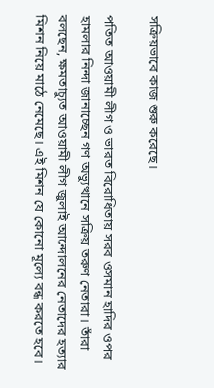সক্রিয়ভাবে কাজ শুরু করেছে।

পতিত আওয়ামী লীগ ও ভারত বিরোধিতায় সরব ওসমান হাদির ওপর হামলার নিন্দা জানাচ্ছেন গণ অভ্যুত্থানে সক্রিয় তরুণ নেতারা। তাঁরা বলছেন, ক্ষমতাচ্যুত আওয়ামী লীগ জুলাই আন্দোলনের নেতাদের হত্যার মিশন নিয়ে মাঠে নেমেছে। এই মিশন যে কোনো মূল্যে বন্ধ করতে হবে।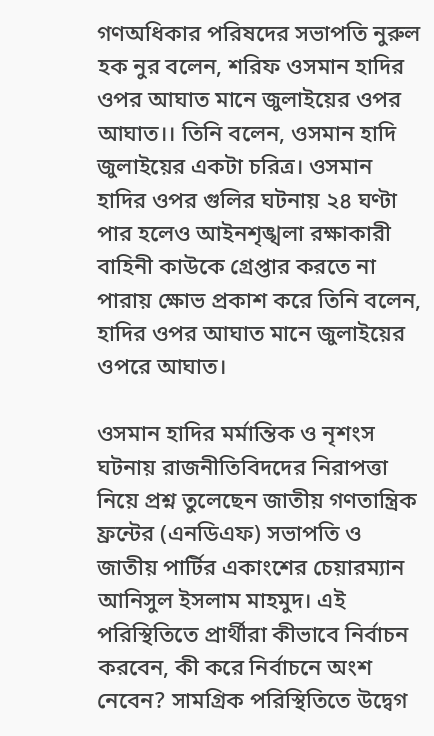গণঅধিকার পরিষদের সভাপতি নুরুল হক নুর বলেন, শরিফ ওসমান হাদির ওপর আঘাত মানে জুলাইয়ের ওপর আঘাত।। তিনি বলেন, ওসমান হাদি জুলাইয়ের একটা চরিত্র। ওসমান হাদির ওপর গুলির ঘটনায় ২৪ ঘণ্টা পার হলেও আইনশৃঙ্খলা রক্ষাকারী বাহিনী কাউকে গ্রেপ্তার করতে না পারায় ক্ষোভ প্রকাশ করে তিনি বলেন, হাদির ওপর আঘাত মানে জুলাইয়ের ওপরে আঘাত।

ওসমান হাদির মর্মান্তিক ও নৃশংস ঘটনায় রাজনীতিবিদদের নিরাপত্তা নিয়ে প্রশ্ন তুলেছেন জাতীয় গণতান্ত্রিক ফ্রন্টের (এনডিএফ) সভাপতি ও জাতীয় পার্টির একাংশের চেয়ারম্যান আনিসুল ইসলাম মাহমুদ। এই পরিস্থিতিতে প্রার্থীরা কীভাবে নির্বাচন করবেন, কী করে নির্বাচনে অংশ নেবেন? সামগ্রিক পরিস্থিতিতে উদ্বেগ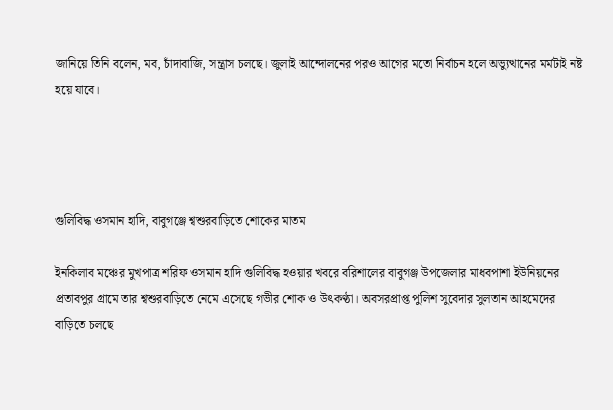জানিয়ে তিনি বলেন, মব, চাঁদাবাজি, সন্ত্রাস চলছে। জুলাই আন্দোলনের পরও আগের মতো নির্বাচন হলে অভ্যুত্থানের মর্মটাই নষ্ট হয়ে যাবে।




গুলিবিদ্ধ ওসমান হাদি, বাবুগঞ্জে শ্বশুরবাড়িতে শোকের মাতম

ইনকিলাব মঞ্চের মুখপাত্র শরিফ ওসমান হাদি গুলিবিদ্ধ হওয়ার খবরে বরিশালের বাবুগঞ্জ উপজেলার মাধবপাশা ইউনিয়নের প্রতাবপুর গ্রামে তার শ্বশুরবাড়িতে নেমে এসেছে গভীর শোক ও উৎকণ্ঠা। অবসরপ্রাপ্ত পুলিশ সুবেদার সুলতান আহমেদের বাড়িতে চলছে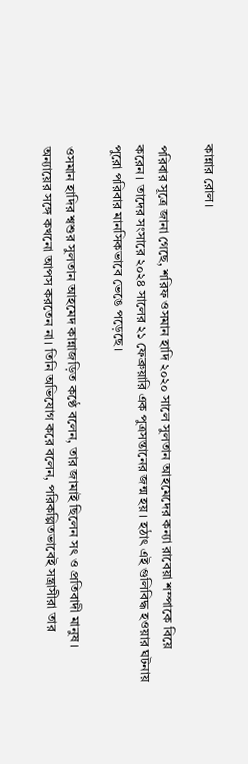কান্নার রোল।

পরিবার সূত্রে জানা গেছে, শরিফ ওসমান হাদি ২০২০ সালে সুলতান আহমেদের কন্যা রাবেয়া শম্পাকে বিয়ে করেন। তাদের সংসারে ২০২৪ সালের ২১ ফেব্রুয়ারি এক পুত্রসন্তানের জন্ম হয়। হঠাৎ এই গুলিবিদ্ধ হওয়ার ঘটনায় পুরো পরিবার মানসিকভাবে ভেঙে পড়েছে।

ওসমান হাদির শ্বশুর সুলতান আহমেদ কান্নাজড়িত কণ্ঠে বলেন, তার জামাই ছিলেন সৎ ও প্রতিবাদী মানুষ। অন্যায়ের সঙ্গে কখনো আপস করতেন না। তিনি অভিযোগ করে বলেন, পরিকল্পিতভাবেই সন্ত্রাসীরা তার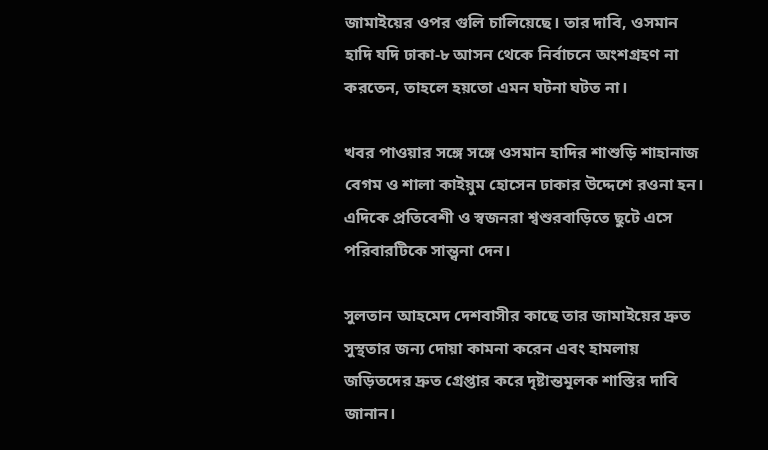জামাইয়ের ওপর গুলি চালিয়েছে। তার দাবি, ওসমান হাদি যদি ঢাকা-৮ আসন থেকে নির্বাচনে অংশগ্রহণ না করতেন, তাহলে হয়তো এমন ঘটনা ঘটত না।

খবর পাওয়ার সঙ্গে সঙ্গে ওসমান হাদির শাশুড়ি শাহানাজ বেগম ও শালা কাইয়ুম হোসেন ঢাকার উদ্দেশে রওনা হন। এদিকে প্রতিবেশী ও স্বজনরা শ্বশুরবাড়িতে ছুটে এসে পরিবারটিকে সান্ত্বনা দেন।

সুলতান আহমেদ দেশবাসীর কাছে তার জামাইয়ের দ্রুত সুস্থতার জন্য দোয়া কামনা করেন এবং হামলায় জড়িতদের দ্রুত গ্রেপ্তার করে দৃষ্টান্তমূলক শাস্তির দাবি জানান।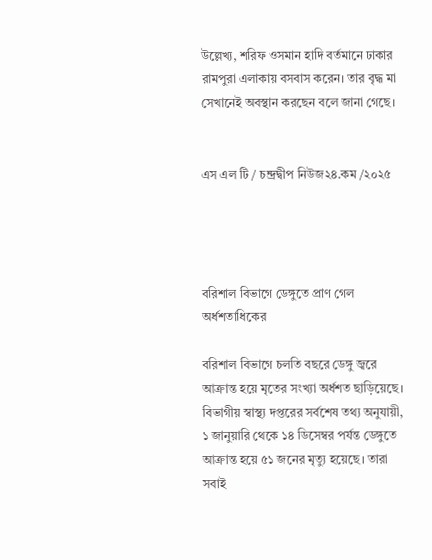উল্লেখ্য, শরিফ ওসমান হাদি বর্তমানে ঢাকার রামপুরা এলাকায় বসবাস করেন। তার বৃদ্ধ মা সেখানেই অবস্থান করছেন বলে জানা গেছে।


এস এল টি / চন্দ্রদ্বীপ নিউজ২৪.কম /২০২৫




বরিশাল বিভাগে ডেঙ্গুতে প্রাণ গেল অর্ধশতাধিকের

বরিশাল বিভাগে চলতি বছরে ডেঙ্গু জ্বরে আক্রান্ত হয়ে মৃতের সংখ্যা অর্ধশত ছাড়িয়েছে। বিভাগীয় স্বাস্থ্য দপ্তরের সর্বশেষ তথ্য অনুযায়ী, ১ জানুয়ারি থেকে ১৪ ডিসেম্বর পর্যন্ত ডেঙ্গুতে আক্রান্ত হয়ে ৫১ জনের মৃত্যু হয়েছে। তারা সবাই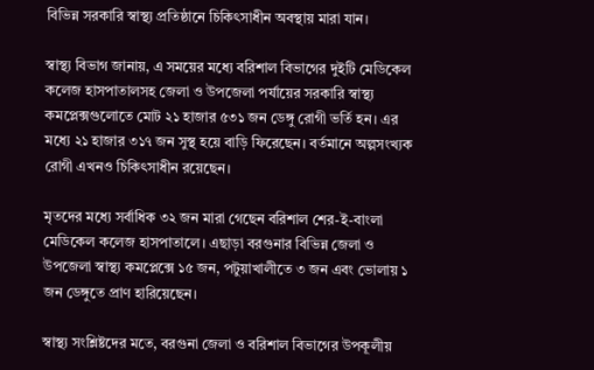বিভিন্ন সরকারি স্বাস্থ্য প্রতিষ্ঠানে চিকিৎসাধীন অবস্থায় মারা যান।

স্বাস্থ্য বিভাগ জানায়, এ সময়ের মধ্যে বরিশাল বিভাগের দুইটি মেডিকেল কলেজ হাসপাতালসহ জেলা ও উপজেলা পর্যায়ের সরকারি স্বাস্থ্য কমপ্লেক্সগুলোতে মোট ২১ হাজার ৫৩১ জন ডেঙ্গু রোগী ভর্তি হন। এর মধ্যে ২১ হাজার ৩১৭ জন সুস্থ হয়ে বাড়ি ফিরেছেন। বর্তমানে অল্পসংখ্যক রোগী এখনও চিকিৎসাধীন রয়েছেন।

মৃতদের মধ্যে সর্বাধিক ৩২ জন মারা গেছেন বরিশাল শের-ই-বাংলা মেডিকেল কলেজ হাসপাতালে। এছাড়া বরগুনার বিভিন্ন জেলা ও উপজেলা স্বাস্থ্য কমপ্লেক্সে ১৫ জন, পটুয়াখালীতে ৩ জন এবং ভোলায় ১ জন ডেঙ্গুতে প্রাণ হারিয়েছেন।

স্বাস্থ্য সংশ্লিষ্টদের মতে, বরগুনা জেলা ও বরিশাল বিভাগের উপকূলীয়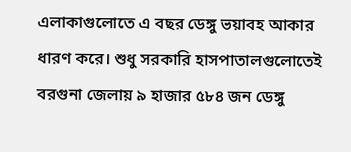এলাকাগুলোতে এ বছর ডেঙ্গু ভয়াবহ আকার ধারণ করে। শুধু সরকারি হাসপাতালগুলোতেই বরগুনা জেলায় ৯ হাজার ৫৮৪ জন ডেঙ্গু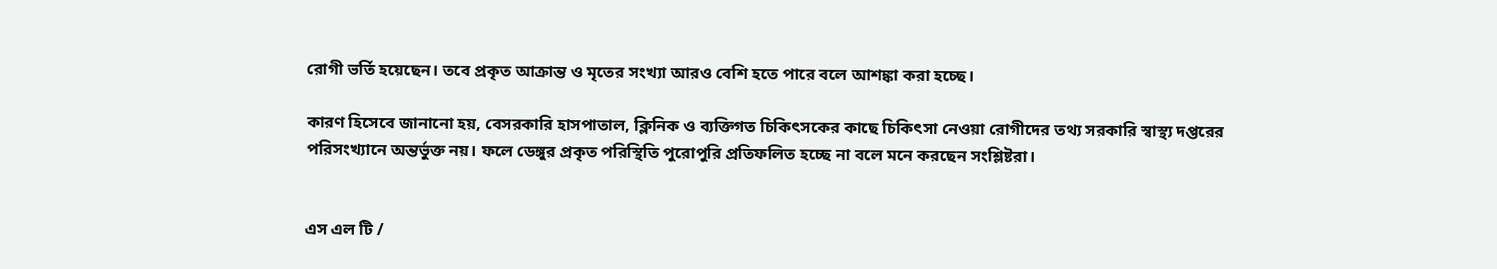রোগী ভর্তি হয়েছেন। তবে প্রকৃত আক্রান্ত ও মৃতের সংখ্যা আরও বেশি হতে পারে বলে আশঙ্কা করা হচ্ছে।

কারণ হিসেবে জানানো হয়, বেসরকারি হাসপাতাল, ক্লিনিক ও ব্যক্তিগত চিকিৎসকের কাছে চিকিৎসা নেওয়া রোগীদের তথ্য সরকারি স্বাস্থ্য দপ্তরের পরিসংখ্যানে অন্তর্ভুক্ত নয়। ফলে ডেঙ্গুর প্রকৃত পরিস্থিতি পুরোপুরি প্রতিফলিত হচ্ছে না বলে মনে করছেন সংশ্লিষ্টরা।


এস এল টি /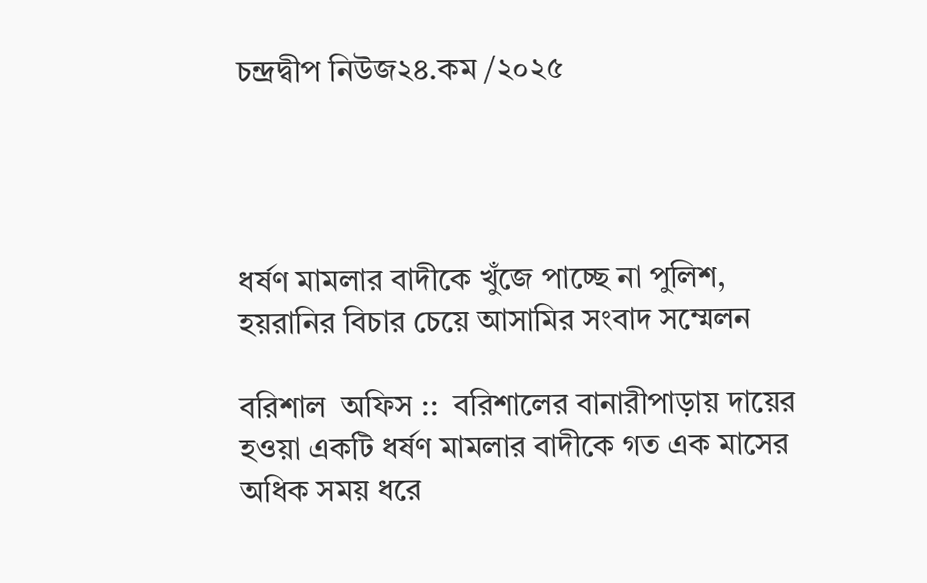চন্দ্রদ্বীপ নিউজ২৪.কম /২০২৫




ধর্ষণ মামলার বাদীকে খুঁজে পাচ্ছে না পুলিশ, হয়রানির বিচার চেয়ে আসামির সংবাদ সম্মেলন

বরিশাল  অফিস ::  বরিশালের বানারীপাড়ায় দায়ের হওয়া একটি ধর্ষণ মামলার বাদীকে গত এক মাসের অধিক সময় ধরে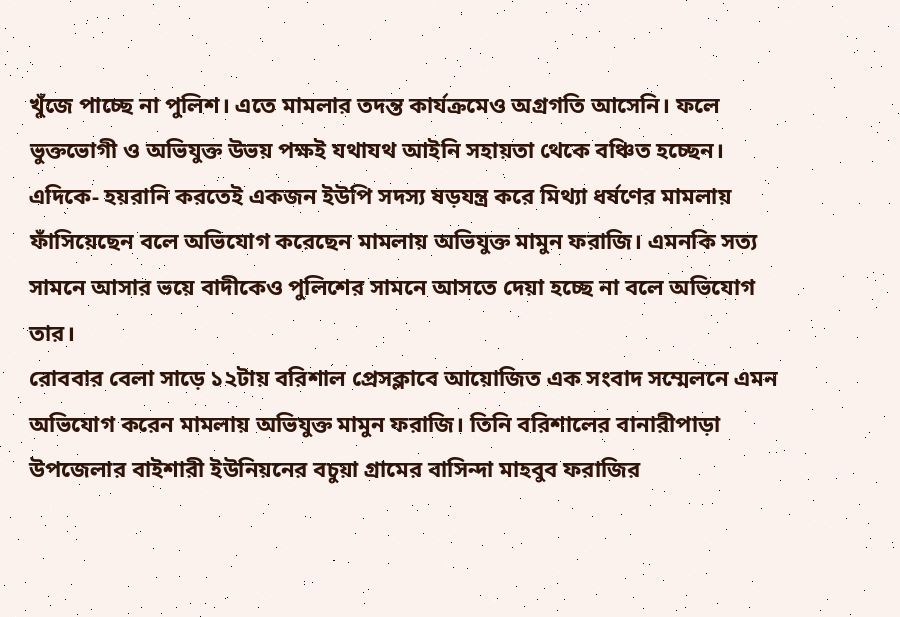খুঁজে পাচ্ছে না পুলিশ। এতে মামলার তদন্ত কার্যক্রমেও অগ্রগতি আসেনি। ফলে ভুক্তভোগী ও অভিযুক্ত উভয় পক্ষই যথাযথ আইনি সহায়তা থেকে বঞ্চিত হচ্ছেন।
এদিকে- হয়রানি করতেই একজন ইউপি সদস্য ষড়যন্ত্র করে মিথ্যা ধর্ষণের মামলায় ফাঁসিয়েছেন বলে অভিযোগ করেছেন মামলায় অভিযুক্ত মামুন ফরাজি। এমনকি সত্য সামনে আসার ভয়ে বাদীকেও পুলিশের সামনে আসতে দেয়া হচ্ছে না বলে অভিযোগ তার।
রোববার বেলা সাড়ে ১২টায় বরিশাল প্রেসক্লাবে আয়োজিত এক সংবাদ সম্মেলনে এমন অভিযোগ করেন মামলায় অভিযুক্ত মামুন ফরাজি। তিনি বরিশালের বানারীপাড়া উপজেলার বাইশারী ইউনিয়নের বচুয়া গ্রামের বাসিন্দা মাহবুব ফরাজির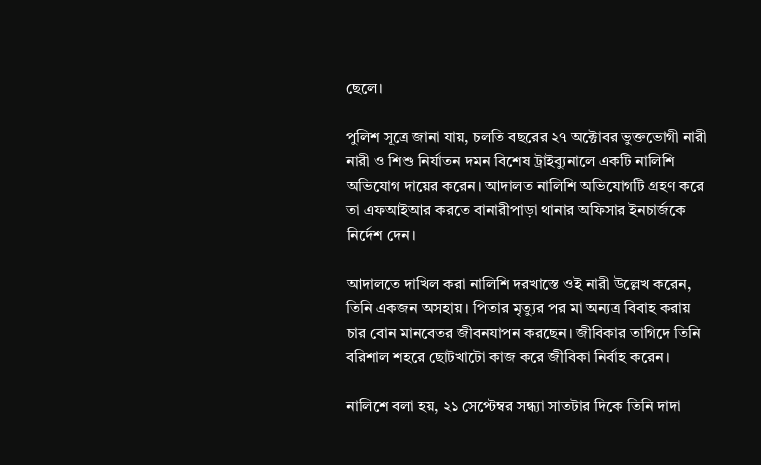ছেলে।

পুলিশ সূত্রে জানা যায়, চলতি বছরের ২৭ অক্টোবর ভুক্তভোগী নারী নারী ও শিশু নির্যাতন দমন বিশেষ ট্রাইব্যুনালে একটি নালিশি অভিযোগ দায়ের করেন। আদালত নালিশি অভিযোগটি গ্রহণ করে তা এফআইআর করতে বানারীপাড়া থানার অফিসার ইনচার্জকে নির্দেশ দেন।

আদালতে দাখিল করা নালিশি দরখাস্তে ওই নারী উল্লেখ করেন, তিনি একজন অসহায়। পিতার মৃত্যুর পর মা অন্যত্র বিবাহ করায় চার বোন মানবেতর জীবনযাপন করছেন। জীবিকার তাগিদে তিনি বরিশাল শহরে ছোটখাটো কাজ করে জীবিকা নির্বাহ করেন।

নালিশে বলা হয়, ২১ সেপ্টেম্বর সন্ধ্যা সাতটার দিকে তিনি দাদা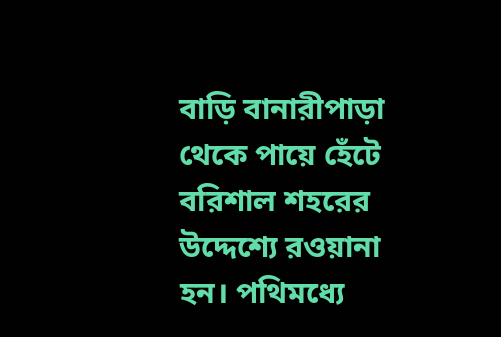বাড়ি বানারীপাড়া থেকে পায়ে হেঁটে বরিশাল শহরের উদ্দেশ্যে রওয়ানা হন। পথিমধ্যে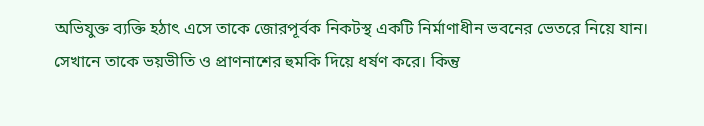অভিযুক্ত ব্যক্তি হঠাৎ এসে তাকে জোরপূর্বক নিকটস্থ একটি নির্মাণাধীন ভবনের ভেতরে নিয়ে যান। সেখানে তাকে ভয়ভীতি ও প্রাণনাশের হুমকি দিয়ে ধর্ষণ করে। কিন্তু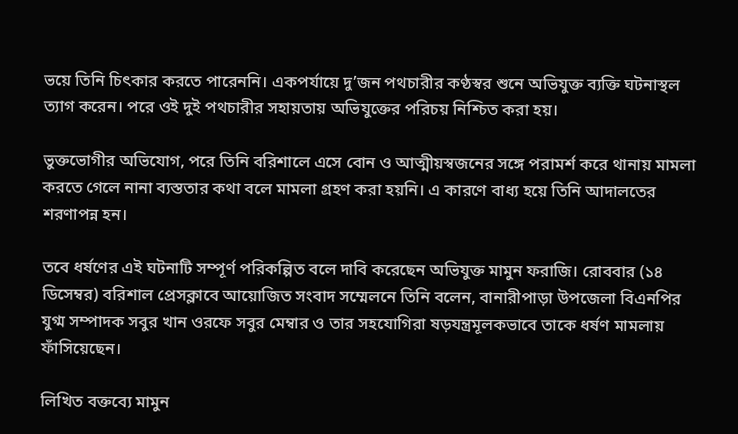ভয়ে তিনি চিৎকার করতে পারেননি। একপর্যায়ে দু’জন পথচারীর কণ্ঠস্বর শুনে অভিযুক্ত ব্যক্তি ঘটনাস্থল ত্যাগ করেন। পরে ওই দুই পথচারীর সহায়তায় অভিযুক্তের পরিচয় নিশ্চিত করা হয়।

ভুক্তভোগীর অভিযোগ, পরে তিনি বরিশালে এসে বোন ও আত্মীয়স্বজনের সঙ্গে পরামর্শ করে থানায় মামলা করতে গেলে নানা ব্যস্ততার কথা বলে মামলা গ্রহণ করা হয়নি। এ কারণে বাধ্য হয়ে তিনি আদালতের শরণাপন্ন হন।

তবে ধর্ষণের এই ঘটনাটি সম্পূর্ণ পরিকল্পিত বলে দাবি করেছেন অভিযুক্ত মামুন ফরাজি। রোববার (১৪ ডিসেম্বর) বরিশাল প্রেসক্লাবে আয়োজিত সংবাদ সম্মেলনে তিনি বলেন, বানারীপাড়া উপজেলা বিএনপির যুগ্ম সম্পাদক সবুর খান ওরফে সবুর মেম্বার ও তার সহযোগিরা ষড়যন্ত্রমূলকভাবে তাকে ধর্ষণ মামলায় ফাঁসিয়েছেন।

লিখিত বক্তব্যে মামুন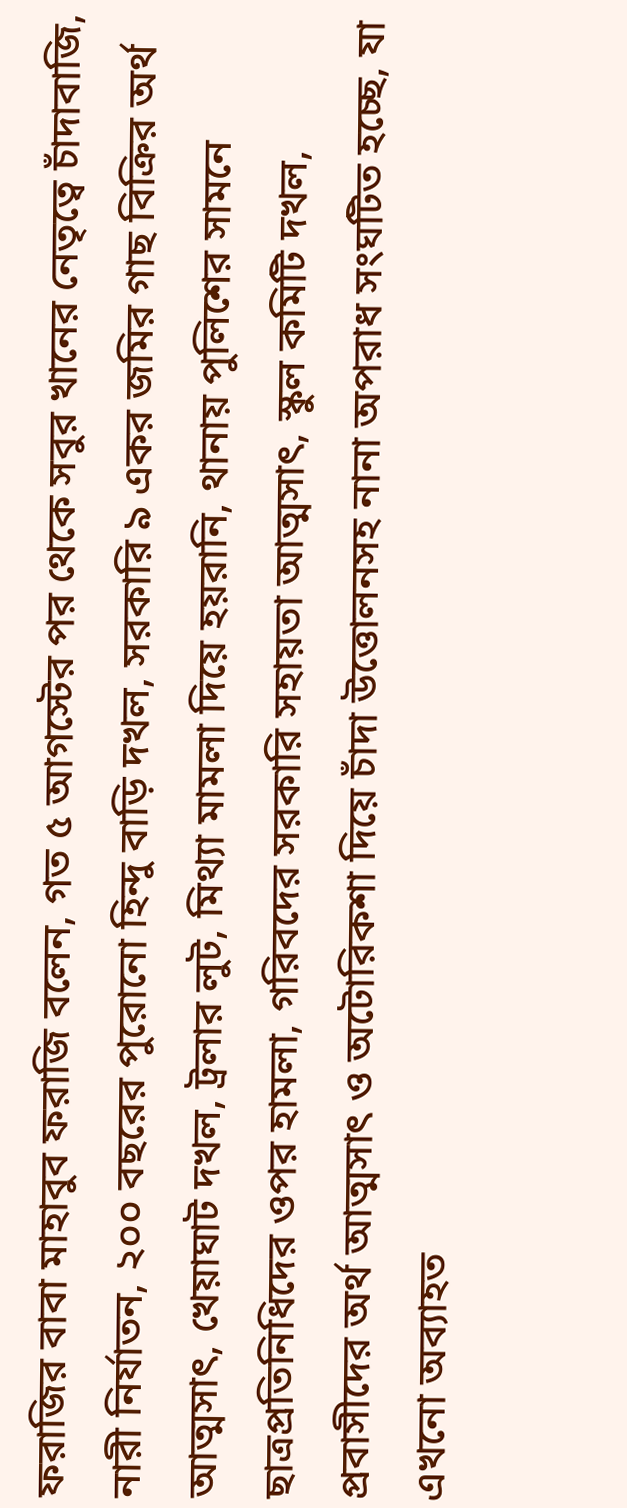ফরাজির বাবা মাহাবুব ফরাজি বলেন, গত ৫ আগস্টের পর থেকে সবুর খানের নেতৃত্বে চাঁদাবাজি, নারী নির্যাতন, ২০০ বছরের পুরোনো হিন্দু বাড়ি দখল, সরকারি ৯ একর জমির গাছ বিক্রির অর্থ আত্মসাৎ, খেয়াঘাট দখল, ট্রলার লুট, মিথ্যা মামলা দিয়ে হয়রানি, থানায় পুলিশের সামনে ছাত্রপ্রতিনিধিদের ওপর হামলা, গরিবদের সরকারি সহায়তা আত্মসাৎ, স্কুল কমিটি দখল, প্রবাসীদের অর্থ আত্মসাৎ ও অটোরিকশা দিয়ে চাঁদা উত্তোলনসহ নানা অপরাধ সংঘটিত হচ্ছে, যা এখনো অব্যাহত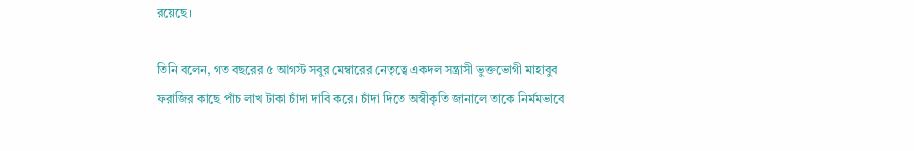রয়েছে।

তিনি বলেন, গত বছরের ৫ আগস্ট সবুর মেম্বারের নেতৃত্বে একদল সন্ত্রাসী ভুক্তভোগী মাহাবুব ফরাজির কাছে পাঁচ লাখ টাকা চাঁদা দাবি করে। চাঁদা দিতে অস্বীকৃতি জানালে তাকে নির্মমভাবে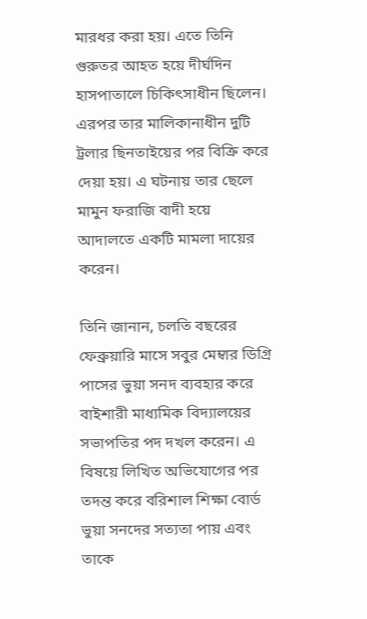মারধর করা হয়। এতে তিনি গুরুতর আহত হয়ে দীর্ঘদিন হাসপাতালে চিকিৎসাধীন ছিলেন। এরপর তার মালিকানাধীন দুটি ট্রলার ছিনতাইয়ের পর বিক্রি করে দেয়া হয়। এ ঘটনায় তার ছেলে মামুন ফরাজি বাদী হয়ে আদালতে একটি মামলা দায়ের করেন।

তিনি জানান, চলতি বছরের ফেব্রুয়ারি মাসে সবুর মেম্বার ডিগ্রি পাসের ভুয়া সনদ ব্যবহার করে বাইশারী মাধ্যমিক বিদ্যালয়ের সভাপতির পদ দখল করেন। এ বিষয়ে লিখিত অভিযোগের পর তদন্ত করে বরিশাল শিক্ষা বোর্ড ভুয়া সনদের সত্যতা পায় এবং তাকে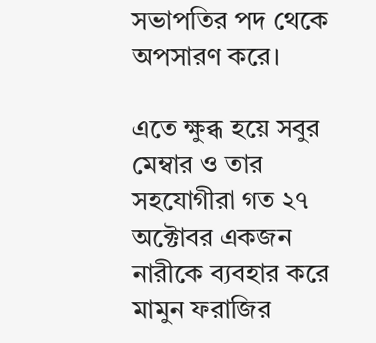সভাপতির পদ থেকে অপসারণ করে।

এতে ক্ষুব্ধ হয়ে সবুর মেম্বার ও তার সহযোগীরা গত ২৭ অক্টোবর একজন নারীকে ব্যবহার করে মামুন ফরাজির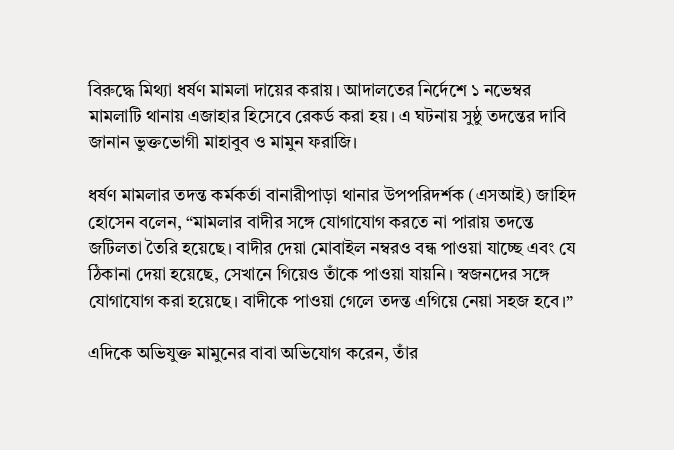বিরুদ্ধে মিথ্যা ধর্ষণ মামলা দায়ের করায়। আদালতের নির্দেশে ১ নভেম্বর মামলাটি থানায় এজাহার হিসেবে রেকর্ড করা হয়। এ ঘটনায় সুষ্ঠু তদন্তের দাবি জানান ভুক্তভোগী মাহাবুব ও মামুন ফরাজি।

ধর্ষণ মামলার তদন্ত কর্মকর্তা বানারীপাড়া থানার উপপরিদর্শক (এসআই) জাহিদ হোসেন বলেন, “মামলার বাদীর সঙ্গে যোগাযোগ করতে না পারায় তদন্তে জটিলতা তৈরি হয়েছে। বাদীর দেয়া মোবাইল নম্বরও বন্ধ পাওয়া যাচ্ছে এবং যে ঠিকানা দেয়া হয়েছে, সেখানে গিয়েও তাঁকে পাওয়া যায়নি। স্বজনদের সঙ্গে যোগাযোগ করা হয়েছে। বাদীকে পাওয়া গেলে তদন্ত এগিয়ে নেয়া সহজ হবে।”

এদিকে অভিযুক্ত মামুনের বাবা অভিযোগ করেন, তাঁর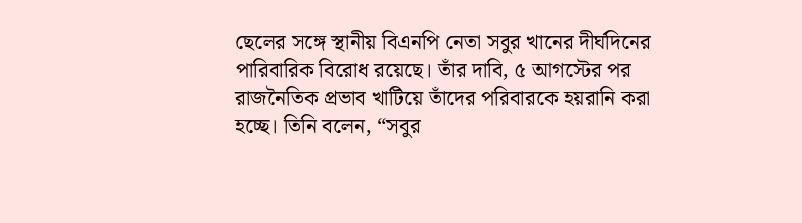ছেলের সঙ্গে স্থানীয় বিএনপি নেতা সবুর খানের দীর্ঘদিনের পারিবারিক বিরোধ রয়েছে। তাঁর দাবি, ৫ আগস্টের পর রাজনৈতিক প্রভাব খাটিয়ে তাঁদের পরিবারকে হয়রানি করা হচ্ছে। তিনি বলেন, “সবুর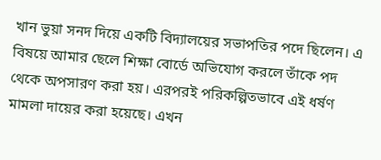খান ভুয়া সনদ দিয়ে একটি বিদ্যালয়ের সভাপতির পদে ছিলেন। এ বিষয়ে আমার ছেলে শিক্ষা বোর্ডে অভিযোগ করলে তাঁকে পদ থেকে অপসারণ করা হয়। এরপরই পরিকল্পিতভাবে এই ধর্ষণ মামলা দায়ের করা হয়েছে। এখন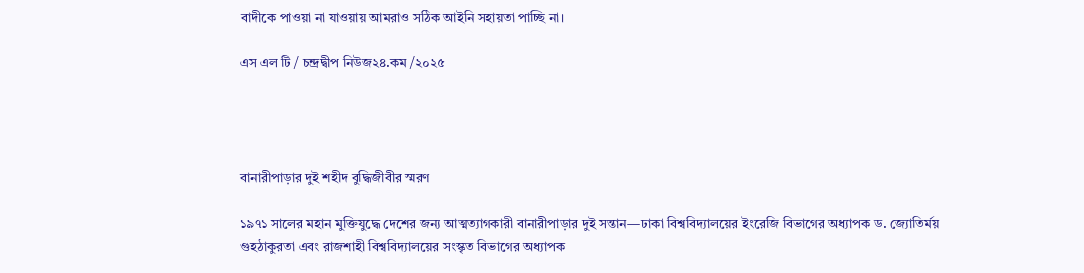বাদীকে পাওয়া না যাওয়ায় আমরাও সঠিক আইনি সহায়তা পাচ্ছি না।

এস এল টি / চন্দ্রদ্বীপ নিউজ২৪.কম /২০২৫




বানারীপাড়ার দুই শহীদ বুদ্ধিজীবীর স্মরণ

১৯৭১ সালের মহান মুক্তিযুদ্ধে দেশের জন্য আত্মত্যাগকারী বানারীপাড়ার দুই সন্তান—ঢাকা বিশ্ববিদ্যালয়ের ইংরেজি বিভাগের অধ্যাপক ড. জ্যোতির্ময় গুহঠাকুরতা এবং রাজশাহী বিশ্ববিদ্যালয়ের সংস্কৃত বিভাগের অধ্যাপক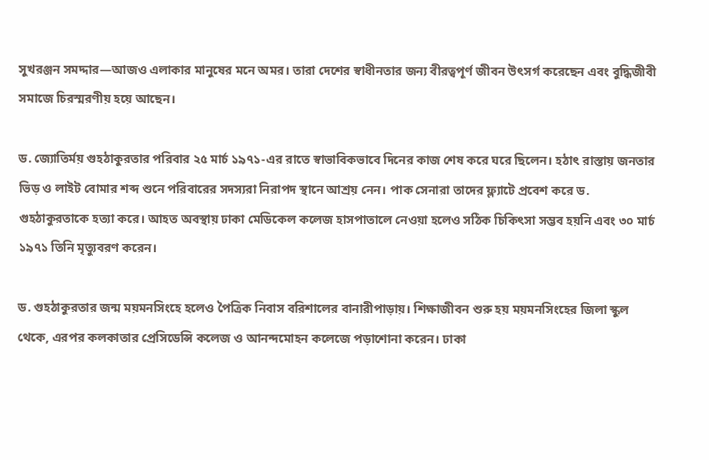সুখরঞ্জন সমদ্দার—আজও এলাকার মানুষের মনে অমর। তারা দেশের স্বাধীনতার জন্য বীরত্বপূর্ণ জীবন উৎসর্গ করেছেন এবং বুদ্ধিজীবী সমাজে চিরস্মরণীয় হয়ে আছেন।

ড. জ্যোতির্ময় গুহঠাকুরতার পরিবার ২৫ মার্চ ১৯৭১-এর রাতে স্বাভাবিকভাবে দিনের কাজ শেষ করে ঘরে ছিলেন। হঠাৎ রাস্তায় জনতার ভিড় ও লাইট বোমার শব্দ শুনে পরিবারের সদস্যরা নিরাপদ স্থানে আশ্রয় নেন। পাক সেনারা তাদের ফ্ল্যাটে প্রবেশ করে ড. গুহঠাকুরতাকে হত্যা করে। আহত অবস্থায় ঢাকা মেডিকেল কলেজ হাসপাতালে নেওয়া হলেও সঠিক চিকিৎসা সম্ভব হয়নি এবং ৩০ মার্চ ১৯৭১ তিনি মৃত্যুবরণ করেন।

ড. গুহঠাকুরতার জন্ম ময়মনসিংহে হলেও পৈত্রিক নিবাস বরিশালের বানারীপাড়ায়। শিক্ষাজীবন শুরু হয় ময়মনসিংহের জিলা স্কুল থেকে, এরপর কলকাতার প্রেসিডেন্সি কলেজ ও আনন্দমোহন কলেজে পড়াশোনা করেন। ঢাকা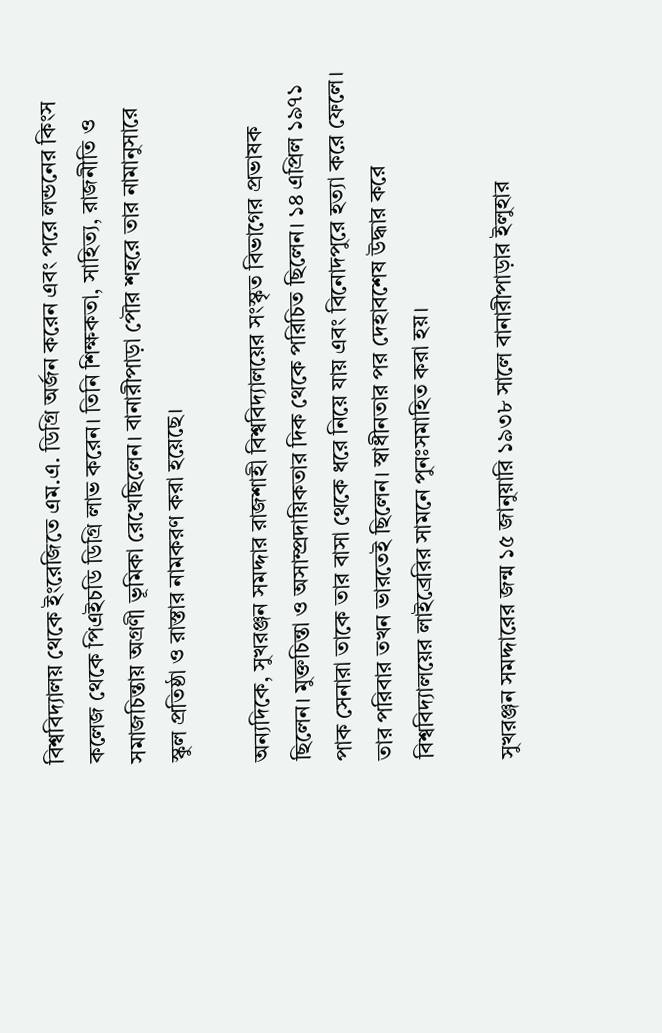বিশ্ববিদ্যালয় থেকে ইংরেজিতে এম.এ. ডিগ্রি অর্জন করেন এবং পরে লন্ডনের কিংস কলেজ থেকে পিএইচডি ডিগ্রি লাভ করেন। তিনি শিক্ষকতা, সাহিত্য, রাজনীতি ও সমাজচিন্তায় অগ্রণী ভূমিকা রেখেছিলেন। বানারীপাড়া পৌর শহরে তার নামানুসারে স্কুল প্রতিষ্ঠা ও রাস্তার নামকরণ করা হয়েছে।

অন্যদিকে, সুখরঞ্জন সমদ্দার রাজশাহী বিশ্ববিদ্যালয়ের সংস্কৃত বিভাগের প্রভাষক ছিলেন। মুক্তচিন্তা ও অসাম্প্রদায়িকতার দিক থেকে পরিচিত ছিলেন। ১৪ এপ্রিল ১৯৭১ পাক সেনারা তাকে তার বাসা থেকে ধরে নিয়ে যায় এবং বিনোদপুরে হত্যা করে ফেলে। তার পরিবার তখন ভারতেই ছিলেন। স্বাধীনতার পর দেহাবশেষ উদ্ধার করে বিশ্ববিদ্যালয়ের লাইব্রেরির সামনে পুনঃসমাহিত করা হয়।

সুখরঞ্জন সমদ্দারের জন্ম ১৫ জানুয়ারি ১৯৩৮ সালে বানারীপাড়ার ইলুহার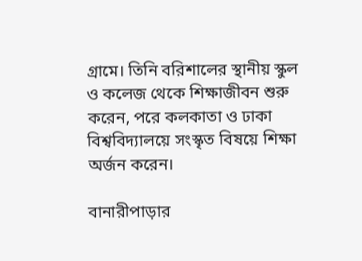গ্রামে। তিনি বরিশালের স্থানীয় স্কুল ও কলেজ থেকে শিক্ষাজীবন শুরু করেন, পরে কলকাতা ও ঢাকা বিশ্ববিদ্যালয়ে সংস্কৃত বিষয়ে শিক্ষা অর্জন করেন।

বানারীপাড়ার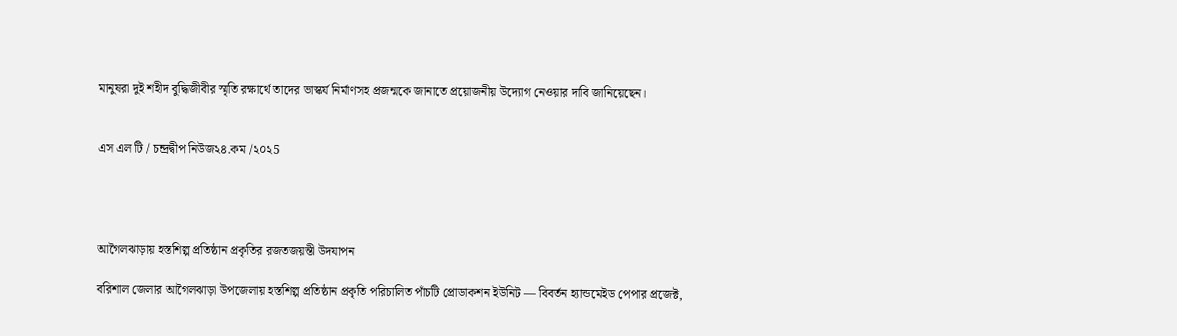মানুষরা দুই শহীদ বুদ্ধিজীবীর স্মৃতি রক্ষার্থে তাদের ভাস্কর্য নির্মাণসহ প্রজন্মকে জানাতে প্রয়োজনীয় উদ্যোগ নেওয়ার দাবি জানিয়েছেন।


এস এল টি / চন্দ্রদ্বীপ নিউজ২৪.কম /২০২5




আগৈলঝাড়ায় হস্তশিল্প প্রতিষ্ঠান প্রকৃতির রজতজয়ন্তী উদযাপন

বরিশাল জেলার আগৈলঝাড়া উপজেলায় হস্তশিল্প প্রতিষ্ঠান প্রকৃতি পরিচালিত পাঁচটি প্রোডাকশন ইউনিট — বিবর্তন হ্যান্ডমেইড পেপার প্রজেক্ট,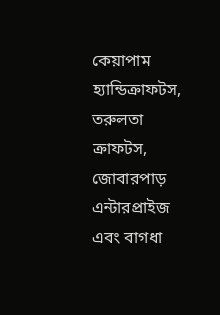কেয়াপাম হ্যান্ডিক্রাফটস, তরুলতা ক্রাফটস, জোবারপাড় এন্টারপ্রাইজ এবং বাগধা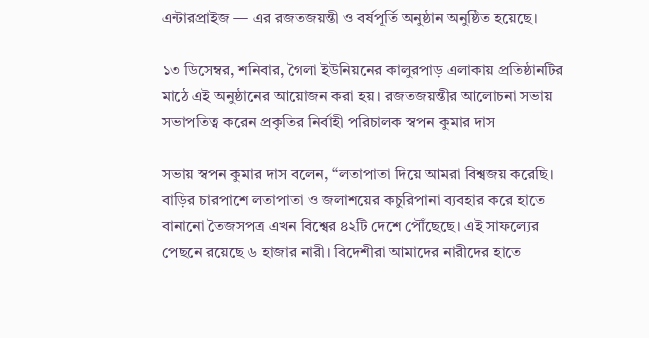এন্টারপ্রাইজ — এর রজতজয়ন্তী ও বর্ষপূর্তি অনুষ্ঠান অনুষ্ঠিত হয়েছে।

১৩ ডিসেম্বর, শনিবার, গৈলা ইউনিয়নের কালুরপাড় এলাকায় প্রতিষ্ঠানটির মাঠে এই অনুষ্ঠানের আয়োজন করা হয়। রজতজয়ন্তীর আলোচনা সভায় সভাপতিত্ব করেন প্রকৃতির নির্বাহী পরিচালক স্বপন কুমার দাস

সভায় স্বপন কুমার দাস বলেন, “লতাপাতা দিয়ে আমরা বিশ্বজয় করেছি। বাড়ির চারপাশে লতাপাতা ও জলাশয়ের কচুরিপানা ব্যবহার করে হাতে বানানো তৈজসপত্র এখন বিশ্বের ৪২টি দেশে পৌঁছেছে। এই সাফল্যের পেছনে রয়েছে ৬ হাজার নারী। বিদেশীরা আমাদের নারীদের হাতে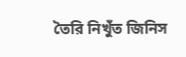তৈরি নিখুঁত জিনিস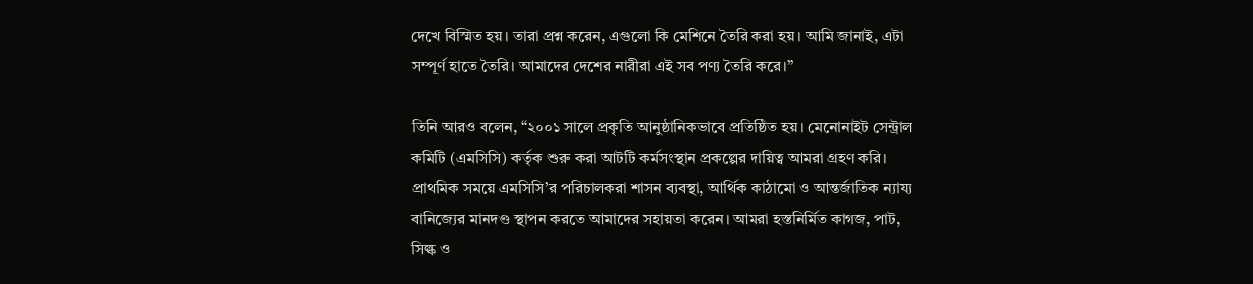দেখে বিস্মিত হয়। তারা প্রশ্ন করেন, এগুলো কি মেশিনে তৈরি করা হয়। আমি জানাই, এটা সম্পূর্ণ হাতে তৈরি। আমাদের দেশের নারীরা এই সব পণ্য তৈরি করে।”

তিনি আরও বলেন, “২০০১ সালে প্রকৃতি আনুষ্ঠানিকভাবে প্রতিষ্ঠিত হয়। মেনোনাইট সেন্ট্রাল কমিটি (এমসিসি) কর্তৃক শুরু করা আটটি কর্মসংস্থান প্রকল্পের দায়িত্ব আমরা গ্রহণ করি। প্রাথমিক সময়ে এমসিসি’র পরিচালকরা শাসন ব্যবস্থা, আর্থিক কাঠামো ও আন্তর্জাতিক ন্যায্য বানিজ্যের মানদণ্ড স্থাপন করতে আমাদের সহায়তা করেন। আমরা হস্তনির্মিত কাগজ, পাট, সিল্ক ও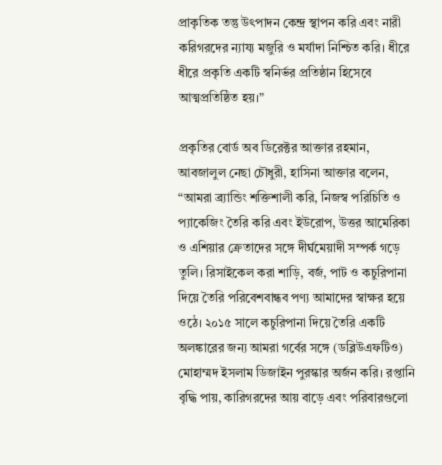প্রাকৃতিক তন্তু উৎপাদন কেন্দ্র স্থাপন করি এবং নারী করিগরদের ন্যায্য মজুরি ও মর্যাদা নিশ্চিত করি। ধীরে ধীরে প্রকৃতি একটি স্বনির্ভর প্রতিষ্ঠান হিসেবে আত্মপ্রতিষ্ঠিত হয়।”

প্রকৃতির বোর্ড অব ডিরেক্টর আক্তার রহমান, আবজালুল নেছা চৌধুরী, হাসিনা আক্তার বলেন, “আমরা ব্র্যান্ডিং শক্তিশালী করি, নিজস্ব পরিচিতি ও প্যাকেজিং তৈরি করি এবং ইউরোপ, উত্তর আমেরিকা ও এশিয়ার ক্রেতাদের সঙ্গে দীর্ঘমেয়াদী সম্পর্ক গড়ে তুলি। রিসাইকেল করা শাড়ি, বর্জ, পাট ও কচুরিপানা দিয়ে তৈরি পরিবেশবান্ধব পণ্য আমাদের স্বাক্ষর হয়ে ওঠে। ২০১৫ সালে কচুরিপানা দিয়ে তৈরি একটি অলঙ্কারের জন্য আমরা গর্বের সঙ্গে (ডব্লিউএফটিও) মোহাম্মদ ইসলাম ডিজাইন পুরস্কার অর্জন করি। রপ্তানি বৃদ্ধি পায়, কারিগরদের আয় বাড়ে এবং পরিবারগুলো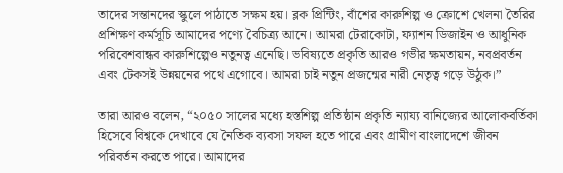তাদের সন্তানদের স্কুলে পাঠাতে সক্ষম হয়। ব্লক প্রিন্টিং, বাঁশের কারুশিল্প ও ক্রোশে খেলনা তৈরির প্রশিক্ষণ কর্মসূচি আমাদের পণ্যে বৈচিত্র্য আনে। আমরা টেরাকোটা, ফ্যাশন ডিজাইন ও আধুনিক পরিবেশবান্ধব কারুশিল্পেও নতুনত্ব এনেছি। ভবিষ্যতে প্রকৃতি আরও গভীর ক্ষমতায়ন, নবপ্রবর্তন এবং টেকসই উন্নয়নের পথে এগোবে। আমরা চাই নতুন প্রজন্মের নারী নেতৃত্ব গড়ে উঠুক।”

তারা আরও বলেন, “২০৫০ সালের মধ্যে হস্তশিল্প প্রতিষ্ঠান প্রকৃতি ন্যায্য বানিজ্যের আলোকবর্তিকা হিসেবে বিশ্বকে দেখাবে যে নৈতিক ব্যবসা সফল হতে পারে এবং গ্রামীণ বাংলাদেশে জীবন পরিবর্তন করতে পারে। আমাদের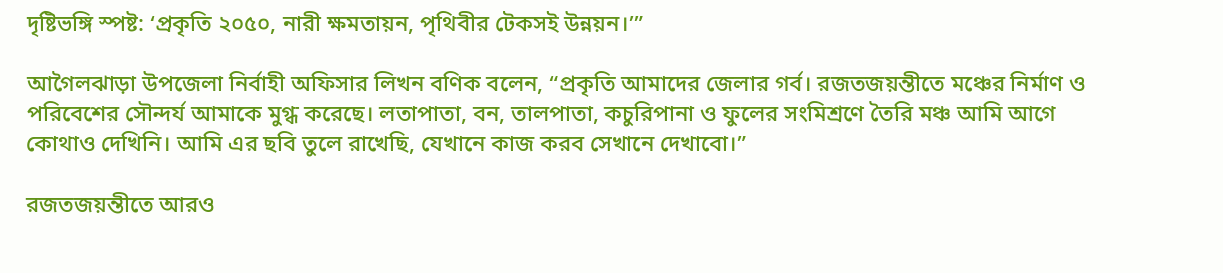দৃষ্টিভঙ্গি স্পষ্ট: ‘প্রকৃতি ২০৫০, নারী ক্ষমতায়ন, পৃথিবীর টেকসই উন্নয়ন।’”

আগৈলঝাড়া উপজেলা নির্বাহী অফিসার লিখন বণিক বলেন, “প্রকৃতি আমাদের জেলার গর্ব। রজতজয়ন্তীতে মঞ্চের নির্মাণ ও পরিবেশের সৌন্দর্য আমাকে মুগ্ধ করেছে। লতাপাতা, বন, তালপাতা, কচুরিপানা ও ফুলের সংমিশ্রণে তৈরি মঞ্চ আমি আগে কোথাও দেখিনি। আমি এর ছবি তুলে রাখেছি, যেখানে কাজ করব সেখানে দেখাবো।”

রজতজয়ন্তীতে আরও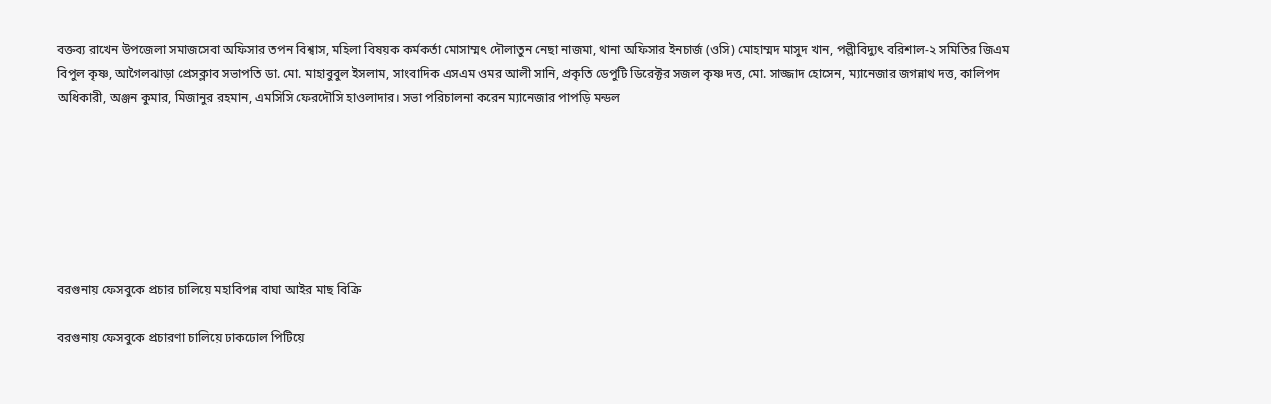বক্তব্য রাখেন উপজেলা সমাজসেবা অফিসার তপন বিশ্বাস, মহিলা বিষয়ক কর্মকর্তা মোসাম্মৎ দৌলাতুন নেছা নাজমা, থানা অফিসার ইনচার্জ (ওসি) মোহাম্মদ মাসুদ খান, পল্লীবিদ্যুৎ বরিশাল-২ সমিতির জিএম বিপুল কৃষ্ণ, আগৈলঝাড়া প্রেসক্লাব সভাপতি ডা. মো. মাহাবুবুল ইসলাম, সাংবাদিক এসএম ওমর আলী সানি, প্রকৃতি ডেপুটি ডিরেক্টর সজল কৃষ্ণ দত্ত, মো. সাজ্জাদ হোসেন, ম্যানেজার জগন্নাথ দত্ত, কালিপদ অধিকারী, অঞ্জন কুমার, মিজানুর রহমান, এমসিসি ফেরদৌসি হাওলাদার। সভা পরিচালনা করেন ম্যানেজার পাপড়ি মন্ডল







বরগুনায় ফেসবুকে প্রচার চালিয়ে মহাবিপন্ন বাঘা আইর মাছ বিক্রি

বরগুনায় ফেসবুকে প্রচারণা চালিয়ে ঢাকঢোল পিটিয়ে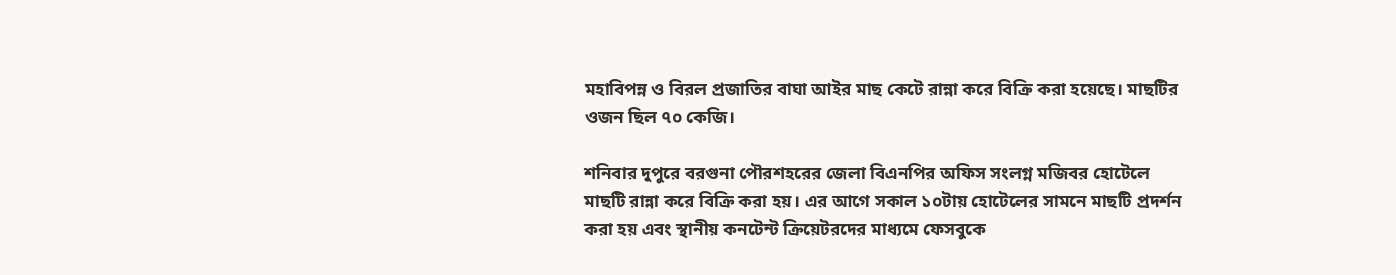মহাবিপন্ন ও বিরল প্রজাতির বাঘা আইর মাছ কেটে রান্না করে বিক্রি করা হয়েছে। মাছটির ওজন ছিল ৭০ কেজি।

শনিবার দুপুরে বরগুনা পৌরশহরের জেলা বিএনপির অফিস সংলগ্ন মজিবর হোটেলে মাছটি রান্না করে বিক্রি করা হয়। এর আগে সকাল ১০টায় হোটেলের সামনে মাছটি প্রদর্শন করা হয় এবং স্থানীয় কনটেন্ট ক্রিয়েটরদের মাধ্যমে ফেসবুকে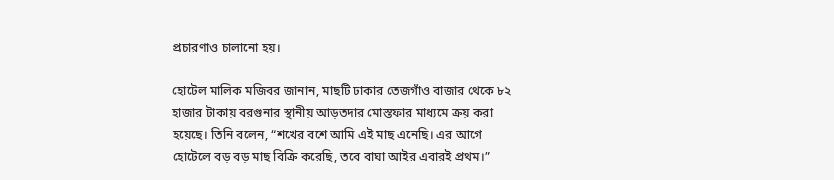প্রচারণাও চালানো হয়।

হোটেল মালিক মজিবর জানান, মাছটি ঢাকার তেজগাঁও বাজার থেকে ৮২ হাজার টাকায় বরগুনার স্থানীয় আড়তদার মোস্তফার মাধ্যমে ক্রয় করা হয়েছে। তিনি বলেন, “শখের বশে আমি এই মাছ এনেছি। এর আগে হোটেলে বড় বড় মাছ বিক্রি করেছি, তবে বাঘা আইর এবারই প্রথম।”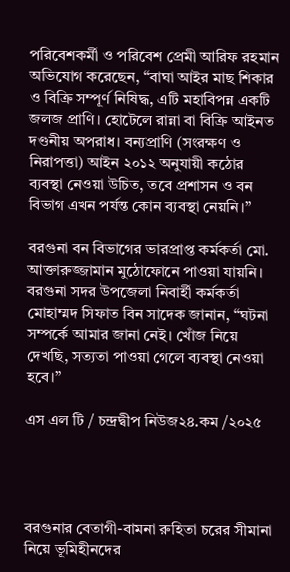পরিবেশকর্মী ও পরিবেশ প্রেমী আরিফ রহমান অভিযোগ করেছেন, “বাঘা আইর মাছ শিকার ও বিক্রি সম্পূর্ণ নিষিদ্ধ, এটি মহাবিপন্ন একটি জলজ প্রাণি। হোটেলে রান্না বা বিক্রি আইনত দণ্ডনীয় অপরাধ। বন্যপ্রাণি (সংরক্ষণ ও নিরাপত্তা) আইন ২০১২ অনুযায়ী কঠোর ব্যবস্থা নেওয়া উচিত, তবে প্রশাসন ও বন বিভাগ এখন পর্যন্ত কোন ব্যবস্থা নেয়নি।”

বরগুনা বন বিভাগের ভারপ্রাপ্ত কর্মকর্তা মো. আক্তারুজ্জামান মুঠোফোনে পাওয়া যায়নি। বরগুনা সদর উপজেলা নিবার্হী কর্মকর্তা মোহাম্মদ সিফাত বিন সাদেক জানান, “ঘটনা সম্পর্কে আমার জানা নেই। খোঁজ নিয়ে দেখছি, সত্যতা পাওয়া গেলে ব্যবস্থা নেওয়া হবে।”

এস এল টি / চন্দ্রদ্বীপ নিউজ২৪.কম /২০২৫




বরগুনার বেতাগী-বামনা রুহিতা চরের সীমানা নিয়ে ভূমিহীনদের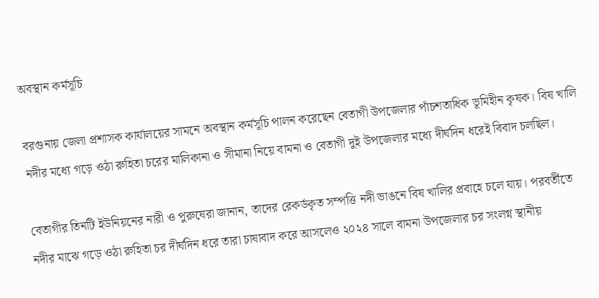অবস্থান কর্মসূচি

বরগুনায় জেলা প্রশাসক কার্যালয়ের সামনে অবস্থান কর্মসূচি পালন করেছেন বেতাগী উপজেলার পাঁচশতাধিক ভূমিহীন কৃষক। বিষ খালি নদীর মধ্যে গড়ে ওঠা রুহিতা চরের মালিকানা ও সীমানা নিয়ে বামনা ও বেতাগী দুই উপজেলার মধ্যে দীর্ঘদিন ধরেই বিবাদ চলছিল।

বেতাগীর তিনটি ইউনিয়নের নারী ও পুরুষেরা জানান, তাদের রেকর্ডকৃত সম্পত্তি নদী ভাঙনে বিষ খালির প্রবাহে চলে যায়। পরবর্তীতে নদীর মাঝে গড়ে ওঠা রুহিতা চর দীর্ঘদিন ধরে তারা চাষাবাদ করে আসলেও ২০২৪ সালে বামনা উপজেলার চর সংলগ্ন স্থানীয়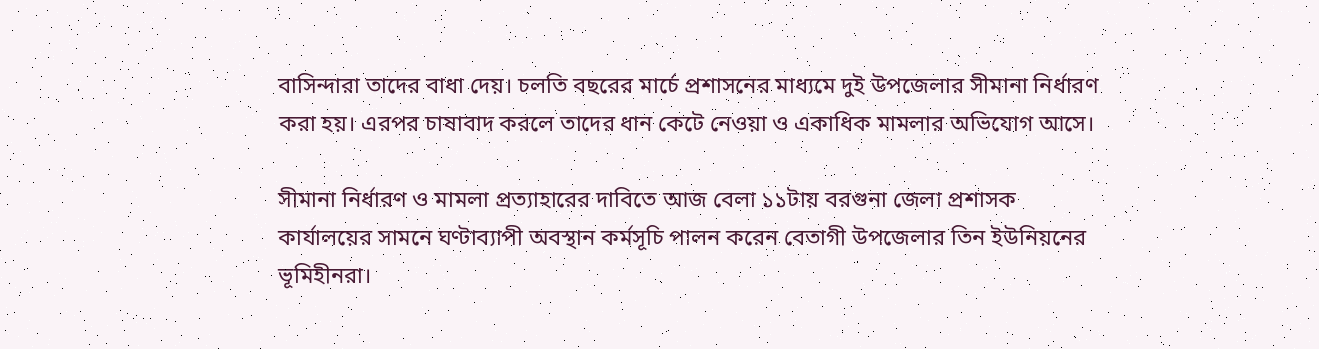বাসিন্দারা তাদের বাধা দেয়। চলতি বছরের মার্চে প্রশাসনের মাধ্যমে দুই উপজেলার সীমানা নির্ধারণ করা হয়। এরপর চাষাবাদ করলে তাদের ধান কেটে নেওয়া ও একাধিক মামলার অভিযোগ আসে।

সীমানা নির্ধারণ ও মামলা প্রত্যাহারের দাবিতে আজ বেলা ১১টায় বরগুনা জেলা প্রশাসক কার্যালয়ের সামনে ঘণ্টাব্যাপী অবস্থান কর্মসূচি পালন করেন বেতাগী উপজেলার তিন ইউনিয়নের ভূমিহীনরা।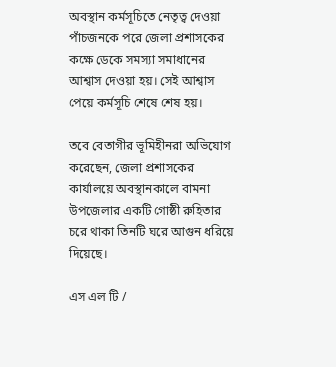অবস্থান কর্মসূচিতে নেতৃত্ব দেওয়া পাঁচজনকে পরে জেলা প্রশাসকের কক্ষে ডেকে সমস্যা সমাধানের আশ্বাস দেওয়া হয়। সেই আশ্বাস পেয়ে কর্মসূচি শেষে শেষ হয়।

তবে বেতাগীর ভূমিহীনরা অভিযোগ করেছেন, জেলা প্রশাসকের কার্যালয়ে অবস্থানকালে বামনা উপজেলার একটি গোষ্ঠী রুহিতার চরে থাকা তিনটি ঘরে আগুন ধরিয়ে দিয়েছে।

এস এল টি /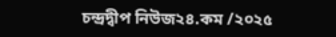চন্দ্রদ্বীপ নিউজ২৪.কম /২০২৫